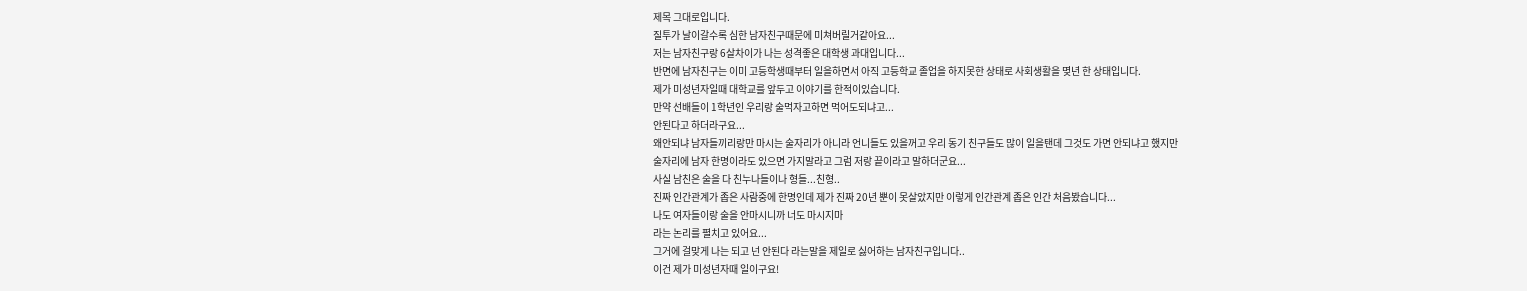제목 그대로입니다.
질투가 날이갈수록 심한 남자친구때문에 미쳐버릴거같아요...
저는 남자친구랑 6살차이가 나는 성격좋은 대학생 과대입니다...
반면에 남자친구는 이미 고등학생때부터 일을하면서 아직 고등학교 졸업을 하지못한 상태로 사회생활을 몆년 한 상태입니다.
제가 미성년자일때 대학교를 앞두고 이야기를 한적이있습니다.
만약 선배들이 1학년인 우리랑 술먹자고하면 먹어도되냐고...
안된다고 하더라구요...
왜안되냐 남자들끼리랑만 마시는 술자리가 아니라 언니들도 있을꺼고 우리 동기 친구들도 많이 일을탠데 그것도 가면 안되냐고 했지만
술자리에 남자 한명이라도 있으면 가지말라고 그럼 저랑 끝이라고 말하더군요...
사실 남친은 술을 다 친누나들이나 형들...친형..
진짜 인간관계가 좁은 사람중에 한명인데 제가 진짜 20년 뿐이 못살았지만 이렇게 인간관계 좁은 인간 처음봤습니다...
나도 여자들이랑 술을 안마시니까 너도 마시지마
라는 논리를 펼치고 있어요...
그거에 걸맞게 나는 되고 넌 안된다 라는말을 제일로 싫어하는 남자친구입니다..
이건 제가 미성년자때 일이구요!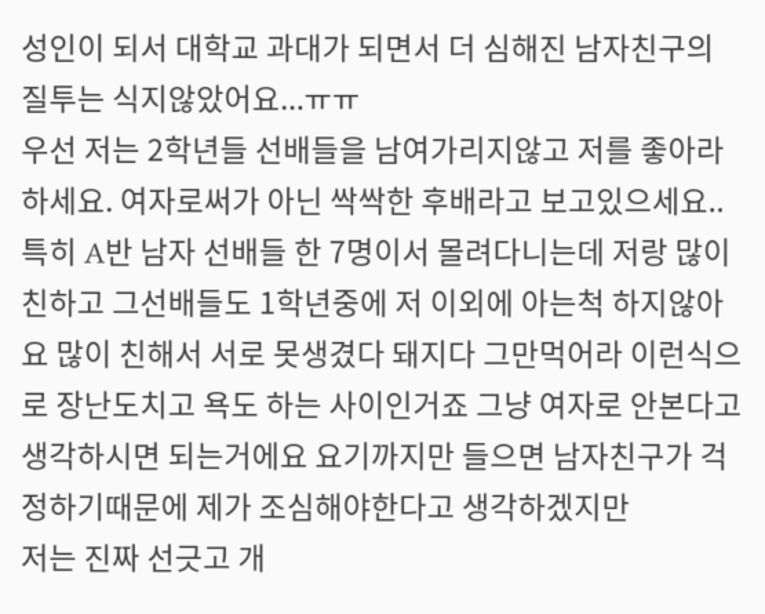성인이 되서 대학교 과대가 되면서 더 심해진 남자친구의 질투는 식지않았어요...ㅠㅠ
우선 저는 2학년들 선배들을 남여가리지않고 저를 좋아라 하세요. 여자로써가 아닌 싹싹한 후배라고 보고있으세요..
특히 A반 남자 선배들 한 7명이서 몰려다니는데 저랑 많이 친하고 그선배들도 1학년중에 저 이외에 아는척 하지않아요 많이 친해서 서로 못생겼다 돼지다 그만먹어라 이런식으로 장난도치고 욕도 하는 사이인거죠 그냥 여자로 안본다고 생각하시면 되는거에요 요기까지만 들으면 남자친구가 걱정하기때문에 제가 조심해야한다고 생각하겠지만
저는 진짜 선긋고 개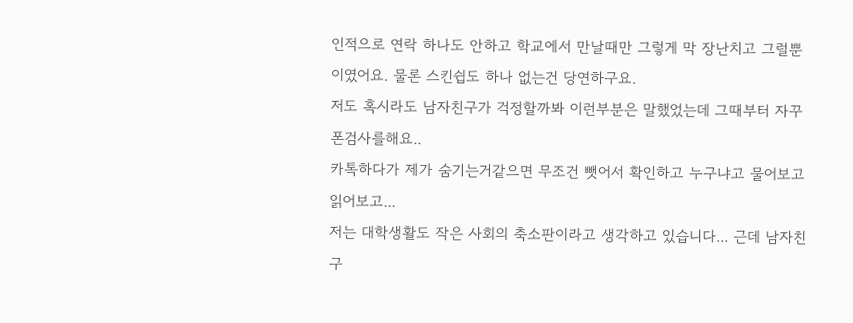인적으로 연락 하나도 안하고 학교에서 만날때만 그렇게 막 장난치고 그럴뿐이였어요. 물론 스킨쉽도 하나 없는건 당연하구요.
저도 혹시라도 남자친구가 걱정할까봐 이런부분은 말했었는데 그때부터 자꾸 폰검사를해요..
카톡하다가 제가 숨기는거같으면 무조건 뺏어서 확인하고 누구냐고 물어보고 읽어보고...
저는 대학생활도 작은 사회의 축소판이라고 생각하고 있습니다... 근데 남자친구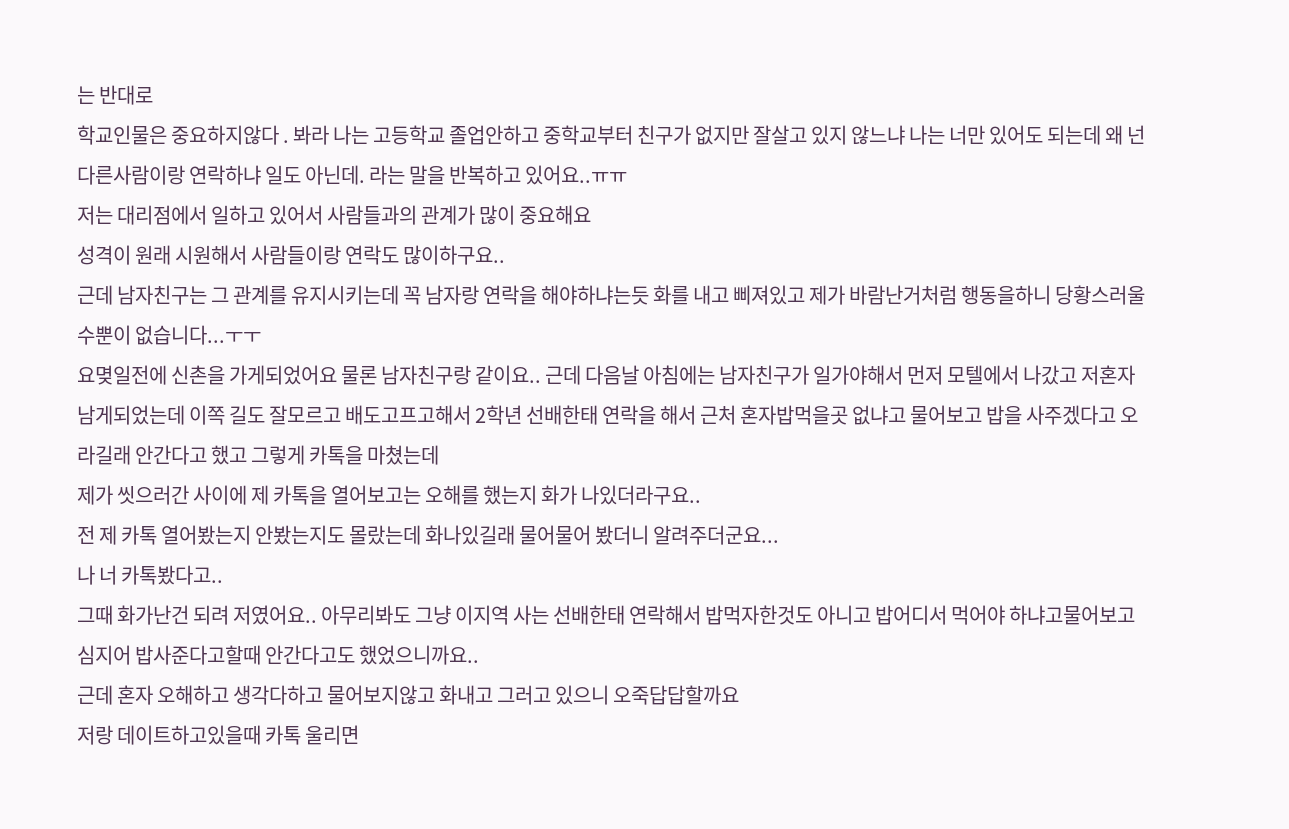는 반대로
학교인물은 중요하지않다 . 봐라 나는 고등학교 졸업안하고 중학교부터 친구가 없지만 잘살고 있지 않느냐 나는 너만 있어도 되는데 왜 넌 다른사람이랑 연락하냐 일도 아닌데. 라는 말을 반복하고 있어요..ㅠㅠ
저는 대리점에서 일하고 있어서 사람들과의 관계가 많이 중요해요
성격이 원래 시원해서 사람들이랑 연락도 많이하구요..
근데 남자친구는 그 관계를 유지시키는데 꼭 남자랑 연락을 해야하냐는듯 화를 내고 삐져있고 제가 바람난거처럼 행동을하니 당황스러울수뿐이 없습니다...ㅜㅜ
요몆일전에 신촌을 가게되었어요 물론 남자친구랑 같이요.. 근데 다음날 아침에는 남자친구가 일가야해서 먼저 모텔에서 나갔고 저혼자 남게되었는데 이쪽 길도 잘모르고 배도고프고해서 2학년 선배한태 연락을 해서 근처 혼자밥먹을곳 없냐고 물어보고 밥을 사주겠다고 오라길래 안간다고 했고 그렇게 카톡을 마쳤는데
제가 씻으러간 사이에 제 카톡을 열어보고는 오해를 했는지 화가 나있더라구요..
전 제 카톡 열어봤는지 안봤는지도 몰랐는데 화나있길래 물어물어 봤더니 알려주더군요...
나 너 카톡봤다고..
그때 화가난건 되려 저였어요.. 아무리봐도 그냥 이지역 사는 선배한태 연락해서 밥먹자한것도 아니고 밥어디서 먹어야 하냐고물어보고 심지어 밥사준다고할때 안간다고도 했었으니까요..
근데 혼자 오해하고 생각다하고 물어보지않고 화내고 그러고 있으니 오죽답답할까요
저랑 데이트하고있을때 카톡 울리면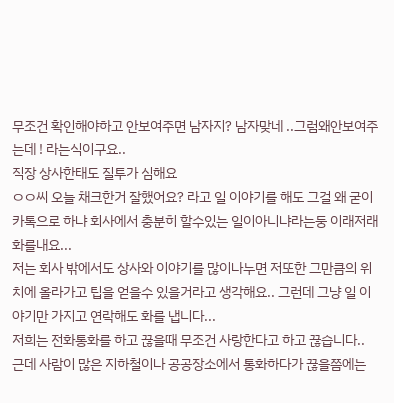무조건 확인해야하고 안보여주면 남자지? 남자맞네 ..그럼왜안보여주는데 ! 라는식이구요..
직장 상사한태도 질투가 심해요
ㅇㅇ씨 오늘 채크한거 잘했어요? 라고 일 이야기를 해도 그걸 왜 굳이 카톡으로 하냐 회사에서 충분히 할수있는 일이아니냐라는둥 이래저래 화를내요...
저는 회사 밖에서도 상사와 이야기를 많이나누면 저또한 그만큼의 위치에 올라가고 팁을 얻을수 있을거라고 생각해요.. 그런데 그냥 일 이야기만 가지고 연락해도 화를 냅니다...
저희는 전화통화를 하고 끊을때 무조건 사랑한다고 하고 끊습니다..
근데 사람이 많은 지하철이나 공공장소에서 통화하다가 끊을쯤에는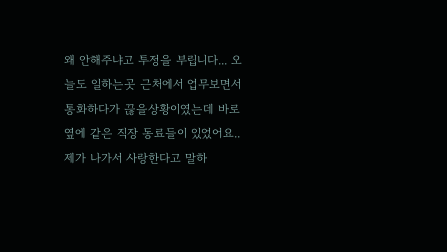왜 안해주냐고 투정을 부립니다... 오늘도 일하는곳 근처에서 업무보면서 통화하다가 끊을상황이였는데 바로옆에 같은 직장 동료들이 있었어요.. 제가 나가서 사랑한다고 말하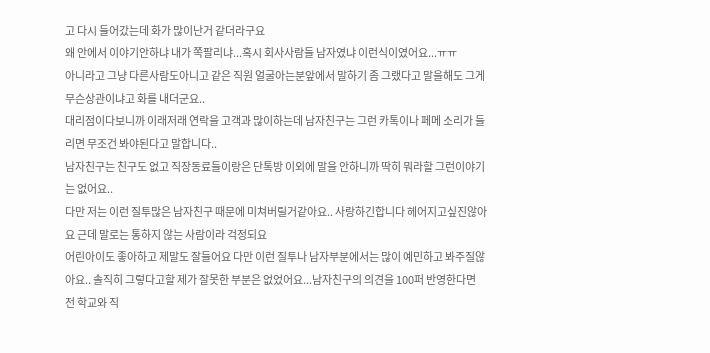고 다시 들어갔는데 화가 많이난거 같더라구요
왜 안에서 이야기안하냐 내가 쪽팔리냐...혹시 회사사람들 남자였냐 이런식이였어요...ㅠㅠ
아니라고 그냥 다른사람도아니고 같은 직원 얼굴아는분앞에서 말하기 좀 그랬다고 말을해도 그게 무슨상관이냐고 화를 내더군요..
대리점이다보니까 이래저래 연락을 고객과 많이하는데 남자친구는 그런 카톡이나 페메 소리가 들리면 무조건 봐야된다고 말합니다..
남자친구는 친구도 없고 직장동료들이랑은 단톡방 이외에 말을 안하니까 딱히 뭐라할 그런이야기는 없어요..
다만 저는 이런 질투많은 남자친구 때문에 미쳐버릴거같아요.. 사랑하긴합니다 헤어지고싶진않아요 근데 말로는 통하지 않는 사람이라 걱정되요
어린아이도 좋아하고 제말도 잘들어요 다만 이런 질투나 남자부분에서는 많이 예민하고 봐주질않아요.. 솔직히 그렇다고할 제가 잘못한 부분은 없었어요...남자친구의 의견을 100퍼 반영한다면
전 학교와 직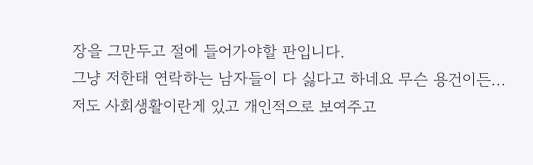장을 그만두고 절에 들어가야할 판입니다.
그냥 저한태 연락하는 남자들이 다 싫다고 하네요 무슨 용건이든...
저도 사회생활이란게 있고 개인적으로 보여주고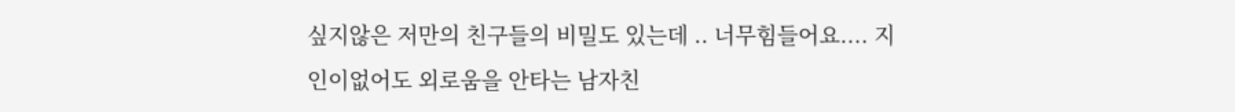싶지않은 저만의 친구들의 비밀도 있는데 .. 너무힘들어요.... 지인이없어도 외로움을 안타는 남자친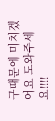구때문에 미치겠어요 도와주세요!!!!